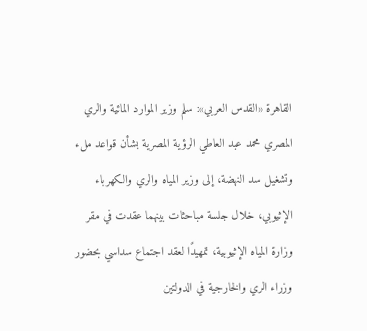القاهرة «القدس العربي»: سلم وزير الموارد المائية والري المصري محمد عبد العاطي الرؤية المصرية بشأن قواعد ملء وتشغيل سد النهضة، إلى وزير المياه والري والكهرباء الإثيوبي، خلال جلسة مباحثات بينهما عقدت في مقر وزارة المياه الإثيوبية، تمهيدًا لعقد اجتماع سداسي بحضور وزراء الري والخارجية في الدولتين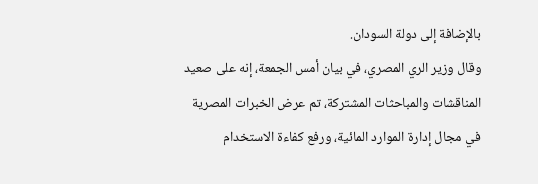بالإضافة إلى دولة السودان.
وقال وزير الري المصري، في بيان أمس الجمعة، إنه على صعيد المناقشات والمباحثات المشتركة، تم عرض الخبرات المصرية في مجال إدارة الموارد المائية، ورفع كفاءة الاستخدام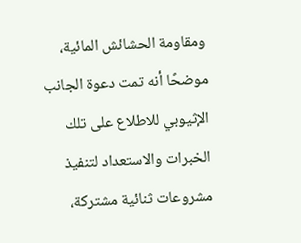ومقاومة الحشائش المائية، موضحًا أنه تمت دعوة الجانب الإثيوبي للاطلاع على تلك الخبرات والاستعداد لتنفيذ مشروعات ثنائية مشتركة،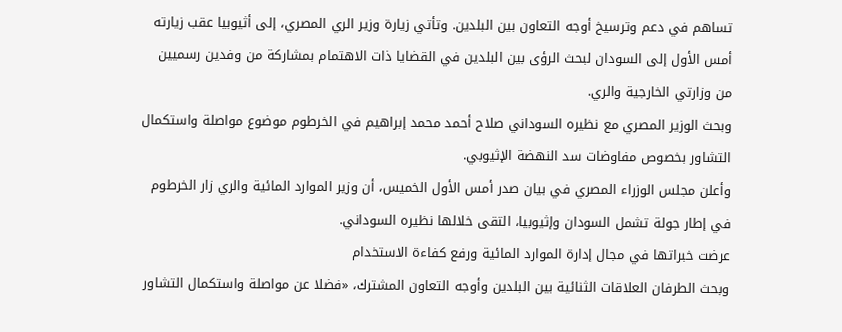تساهم في دعم وترسيخ أوجه التعاون بين البلدين. وتأتي زيارة وزير الري المصري، إلى أثيوبيا عقب زيارته أمس الأول إلى السودان لبحث الرؤى بين البلدين في القضايا ذات الاهتمام بمشاركة من وفدين رسميين من وزارتي الخارجية والري.
وبحث الوزير المصري مع نظيره السوداني صلاح أحمد محمد إبراهيم في الخرطوم موضوع مواصلة واستكمال التشاور بخصوص مفاوضات سد النهضة الإثيوبي.
وأعلن مجلس الوزراء المصري في بيان صدر أمس الأول الخميس، أن وزير الموارد المائية والري زار الخرطوم في إطار جولة تشمل السودان وإثيوبيا، التقى خلالها نظيره السوداني.
عرضت خبراتها في مجال إدارة الموارد المائية ورفع كفاءة الاستخدام
وبحث الطرفان العلاقات الثنائية بين البلدين وأوجه التعاون المشترك، «فضلا عن مواصلة واستكمال التشاور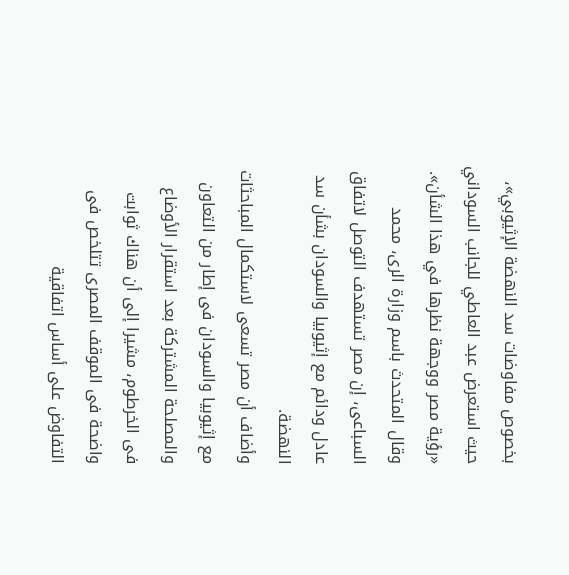بخصوص مفاوضات سد النهضة الإثيوبي»، حيث استعرض عبد العاطي للجانب السوداني «رؤية مصر ووجهة نظرها في هذا الشأن».
وقال المتحدث باسم وزارة الرى، محمد السباعى، إن مصر تستهدف التوصل لاتفاق عادل ودائم مع إثيوبيا والسودان بشأن سد النهضة.
وأضاف أن مصر تسعى لاستكمال المباحثات مع إثيوبيا والسودان فى إطار من التعاون والمصلحة المشتركة بعد استقرار الأوضاع فى الخرطوم، مشيرا إلى أن هناك ثوابت واضحة فى الموقف المصرى تتلخص فى التفاوض على أساس اتفاقية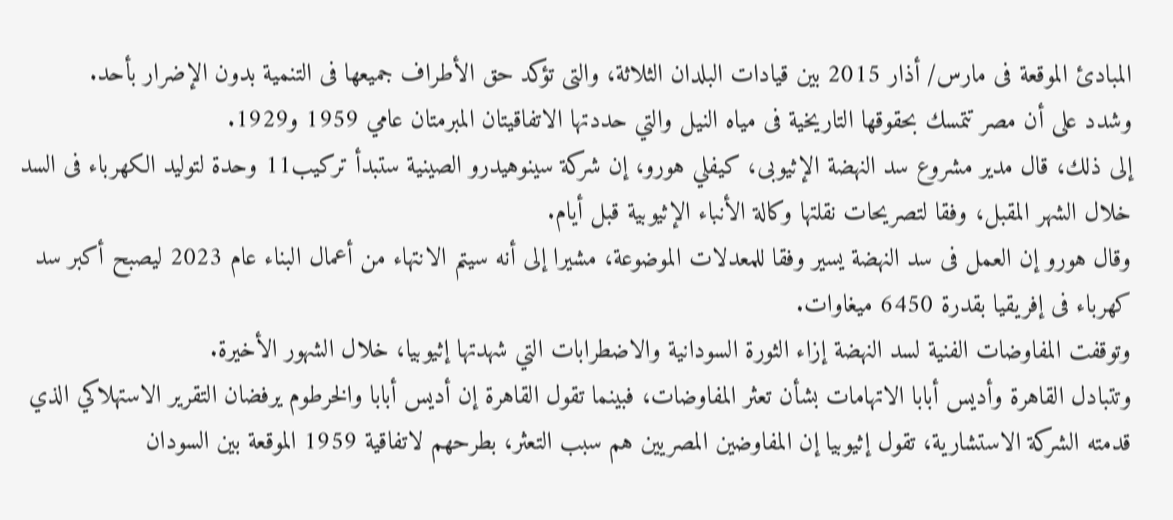المبادئ الموقعة فى مارس/ أذار 2015 بين قيادات البلدان الثلاثة، والتى تؤكد حق الأطراف جميعها فى التنمية بدون الإضرار بأحد.
وشدد على أن مصر تتمسك بحقوقها التاريخية فى مياه النيل والتي حددتها الاتفاقيتان المبرمتان عامي 1959 و1929.
إلى ذلك، قال مدير مشروع سد النهضة الإثيوبى، كيفلي هورو، إن شركة سينوهيدرو الصينية ستبدأ تركيب11 وحدة لتوليد الكهرباء فى السد خلال الشهر المقبل، وفقا لتصريحات نقلتها وكالة الأنباء الإثيوبية قبل أيام.
وقال هورو إن العمل فى سد النهضة يسير وفقا للمعدلات الموضوعة، مشيرا إلى أنه سيتم الانتهاء من أعمال البناء عام 2023 ليصبح أكبر سد كهرباء فى إفريقيا بقدرة 6450 ميغاوات.
وتوقفت المفاوضات الفنية لسد النهضة إزاء الثورة السودانية والاضطرابات التي شهدتها إثيوبيا، خلال الشهور الأخيرة.
وتتبادل القاهرة وأديس أبابا الاتهامات بشأن تعثر المفاوضات، فبينما تقول القاهرة إن أديس أبابا والخرطوم يرفضان التقرير الاستهلاكي الذي قدمته الشركة الاستشارية، تقول إثيوبيا إن المفاوضين المصريين هم سبب التعثر، بطرحهم لاتفاقية 1959 الموقعة بين السودان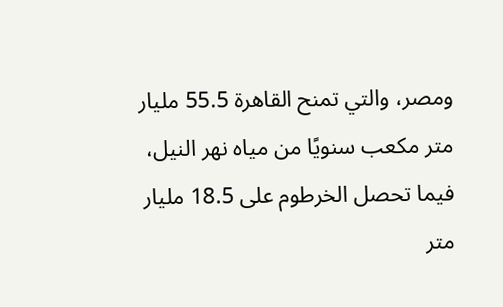ومصر، والتي تمنح القاهرة 55.5 مليار متر مكعب سنويًا من مياه نهر النيل، فيما تحصل الخرطوم على 18.5 مليار متر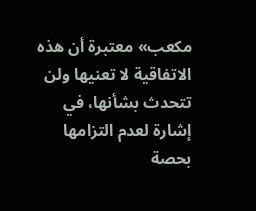مكعب» معتبرة أن هذه الاتفاقية لا تعنيها ولن تتحدث بشأنها، في إشارة لعدم التزامها بحصة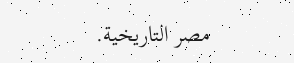مصر التاريخية.